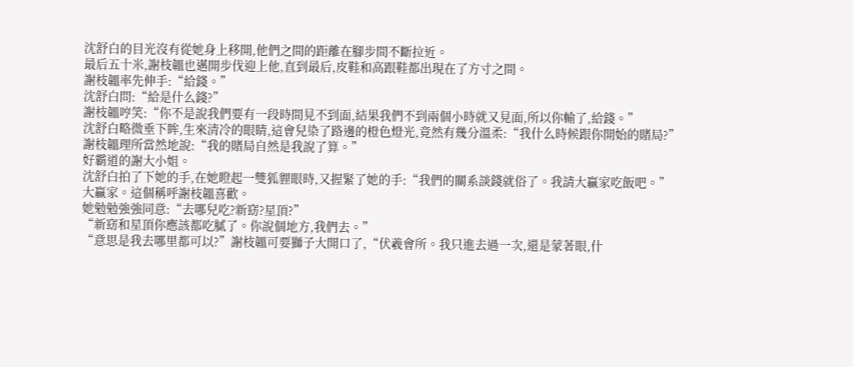沈舒白的目光沒有從她身上移開,他們之間的距離在腳步間不斷拉近。
最后五十米,謝枝韞也邁開步伐迎上他,直到最后,皮鞋和高跟鞋都出現在了方寸之間。
謝枝韞率先伸手:“給錢。”
沈舒白問:“給是什么錢?”
謝枝韞哼笑:“你不是說我們要有一段時間見不到面,結果我們不到兩個小時就又見面,所以你輸了,給錢。”
沈舒白略微垂下眸,生來清冷的眼睛,這會兒染了路邊的橙色燈光,竟然有幾分溫柔:“我什么時候跟你開始的賭局?”
謝枝韞理所當然地說:“我的賭局自然是我說了算。”
好霸道的謝大小姐。
沈舒白拍了下她的手,在她瞪起一雙狐貍眼時,又握緊了她的手:“我們的關系談錢就俗了。我請大贏家吃飯吧。”
大贏家。這個稱呼謝枝韞喜歡。
她勉勉強強同意:“去哪兒吃?新窈?星頂?”
“新窈和星頂你應該都吃膩了。你說個地方,我們去。”
“意思是我去哪里都可以?”謝枝韞可要獅子大開口了,“伏羲會所。我只進去過一次,還是蒙著眼,什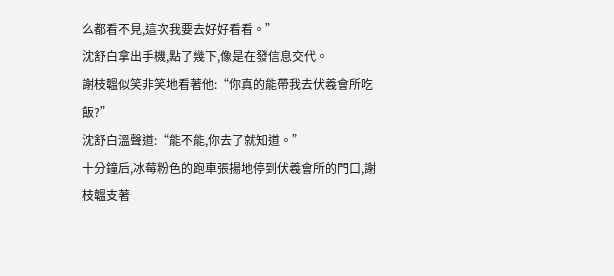么都看不見,這次我要去好好看看。”
沈舒白拿出手機,點了幾下,像是在發信息交代。
謝枝韞似笑非笑地看著他:“你真的能帶我去伏羲會所吃飯?”
沈舒白溫聲道:“能不能,你去了就知道。”
十分鐘后,冰莓粉色的跑車張揚地停到伏羲會所的門口,謝枝韞支著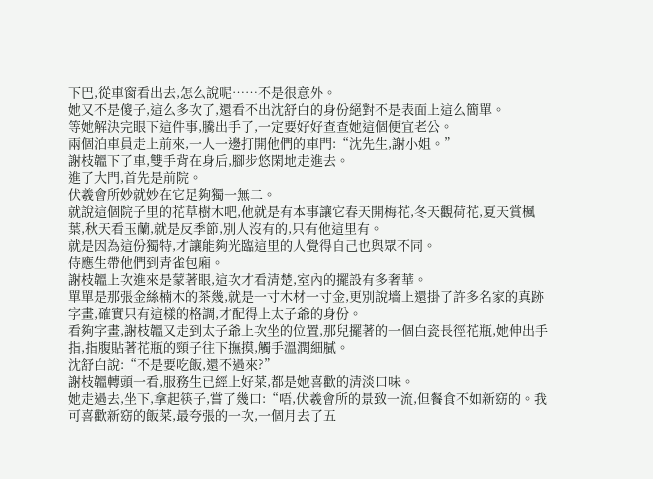下巴,從車窗看出去,怎么說呢……不是很意外。
她又不是傻子,這么多次了,還看不出沈舒白的身份絕對不是表面上這么簡單。
等她解決完眼下這件事,騰出手了,一定要好好查查她這個便宜老公。
兩個泊車員走上前來,一人一邊打開他們的車門:“沈先生,謝小姐。”
謝枝韞下了車,雙手背在身后,腳步悠閑地走進去。
進了大門,首先是前院。
伏羲會所妙就妙在它足夠獨一無二。
就說這個院子里的花草樹木吧,他就是有本事讓它春天開梅花,冬天觀荷花,夏天賞楓葉,秋天看玉蘭,就是反季節,別人沒有的,只有他這里有。
就是因為這份獨特,才讓能夠光臨這里的人覺得自己也與眾不同。
侍應生帶他們到青雀包廂。
謝枝韞上次進來是蒙著眼,這次才看清楚,室內的擺設有多奢華。
單單是那張金絲楠木的茶幾,就是一寸木材一寸金,更別說墻上還掛了許多名家的真跡字畫,確實只有這樣的格調,才配得上太子爺的身份。
看夠字畫,謝枝韞又走到太子爺上次坐的位置,那兒擺著的一個白瓷長徑花瓶,她伸出手指,指腹貼著花瓶的頸子往下撫摸,觸手溫潤細膩。
沈舒白說:“不是要吃飯,還不過來?”
謝枝韞轉頭一看,服務生已經上好菜,都是她喜歡的清淡口味。
她走過去,坐下,拿起筷子,嘗了幾口:“唔,伏羲會所的景致一流,但餐食不如新窈的。我可喜歡新窈的飯菜,最夸張的一次,一個月去了五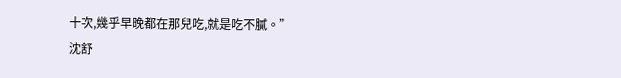十次,幾乎早晚都在那兒吃,就是吃不膩。”
沈舒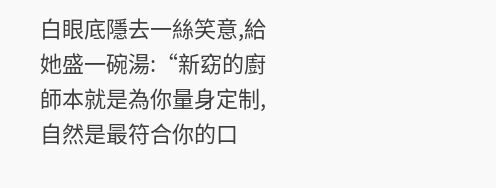白眼底隱去一絲笑意,給她盛一碗湯:“新窈的廚師本就是為你量身定制,自然是最符合你的口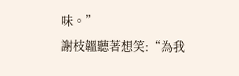味。”
謝枝韞聽著想笑:“為我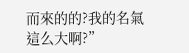而來的的?我的名氣這么大啊?”